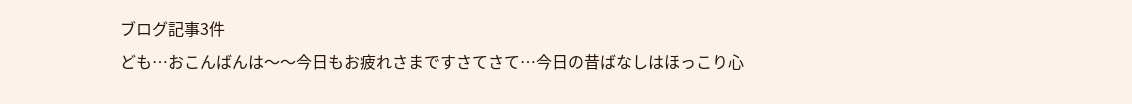ブログ記事3件
ども…おこんばんは〜〜今日もお疲れさまですさてさて…今日の昔ばなしはほっこり心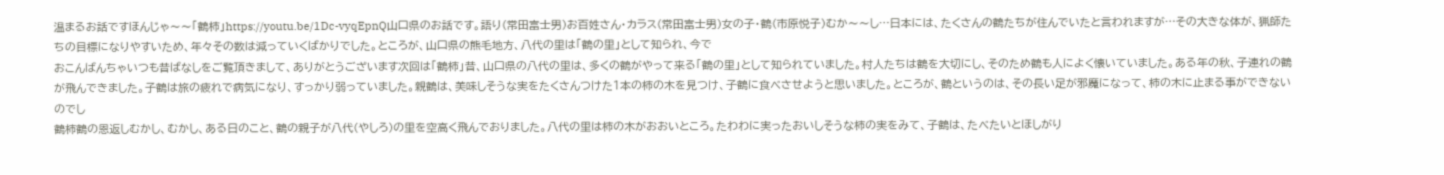温まるお話ですほんじゃ〜〜「鶴柿」https://youtu.be/1Dc-vyqEpnQ山口県のお話です。語り(常田富士男)お百姓さん・カラス(常田富士男)女の子・鶴(市原悦子)むか〜〜し…日本には、たくさんの鶴たちが住んでいたと言われますが…その大きな体が、猟師たちの目標になりやすいため、年々その数は減っていくばかりでした。ところが、山口県の熊毛地方、八代の里は「鶴の里」として知られ、今で
おこんばんちゃいつも昔ばなしをご覧頂きまして、ありがとうございます次回は「鶴柿」昔、山口県の八代の里は、多くの鶴がやって来る「鶴の里」として知られていました。村人たちは鶴を大切にし、そのため鶴も人によく懐いていました。ある年の秋、子連れの鶴が飛んできました。子鶴は旅の疲れで病気になり、すっかり弱っていました。親鶴は、美味しそうな実をたくさんつけた1本の柿の木を見つけ、子鶴に食べさせようと思いました。ところが、鶴というのは、その長い足が邪魔になって、柿の木に止まる事ができないのでし
鶴柿鶴の恩返しむかし、むかし、ある日のこと、鶴の親子が八代(やしろ)の里を空高く飛んでおりました。八代の里は柿の木がおおいところ。たわわに実ったおいしそうな柿の実をみて、子鶴は、たべたいとほしがり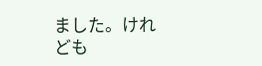ました。けれども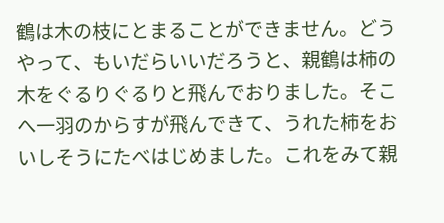鶴は木の枝にとまることができません。どうやって、もいだらいいだろうと、親鶴は柿の木をぐるりぐるりと飛んでおりました。そこへ一羽のからすが飛んできて、うれた柿をおいしそうにたべはじめました。これをみて親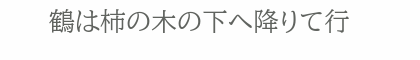鶴は柿の木の下へ降りて行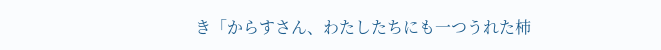き「からすさん、わたしたちにも一つうれた柿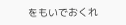をもいでおくれ